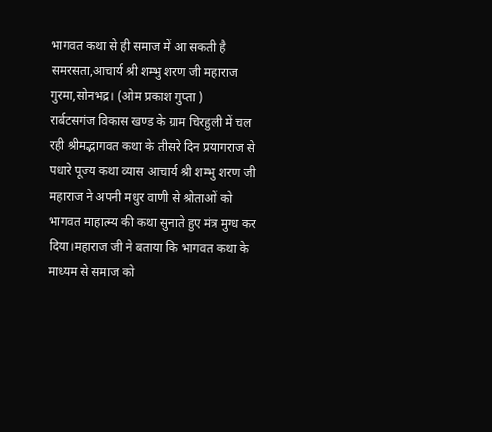भागवत कथा से ही समाज में आ सकती है समरसता,आचार्य श्री शम्भु शरण जी महाराज
गुरमा,सोनभद्र। (ओम प्रकाश गुप्ता )
रार्बटसगंज विकास खण्ड के ग्राम चिरहुली में चल रही श्रीमद्भागवत कथा के तीसरे दिन प्रयागराज से पधारे पूज्य कथा व्यास आचार्य श्री शम्भु शरण जी महाराज ने अपनी मधुर वाणी से श्रोताओं को भागवत माहात्म्य की कथा सुनाते हुए मंत्र मुग्ध कर दिया।महाराज जी ने बताया कि भागवत कथा के माध्यम से समाज को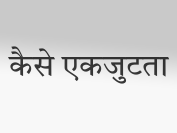कैसे एकजुटता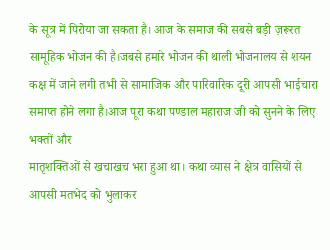के सूत्र में पिरोया जा सकता है। आज के समाज की सबसे बड़ी ज़रूरत सामूहिक भोजन की है।जबसे हमारे भोजन की थाली भोजनालय से शयन कक्ष में जाने लगी तभी से सामाजिक और पारिवारिक दूरी आपसी भाईचारा समाप्त होने लगा है।आज पूरा कथा पण्डाल महाराज जी को सुनने के लिए भक्तों और
मातृशक्तिओं से खचाखच भरा हुआ था। कथा व्यास ने क्षेत्र वासियों से आपसी मतभेद को भुलाकर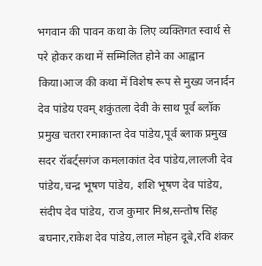भगवान की पावन कथा के लिए व्यक्तिगत स्वार्थ से परे होकर कथा में सम्मिलित होने का आह्वान किया।आज की कथा में विशेष रूप से मुख्य जनार्दन देव पांडेय एवम् शकुंतला देवी के साथ पूर्व ब्लॉक प्रमुख चतरा रमाकान्त देव पांडेय,पूर्व ब्लाक प्रमुख सदर रॉबर्ट्सगंज कमलाकांत देव पांडेय,लालजी देव पांडेय,चन्द्र भूषण पांडेय, शशि भूषण देव पांडेय, संदीप देव पांडेय, राज कुमार मिश्र,सन्तोष सिंह बघनार,राकेश देव पांडेय,लाल मोहन दूबे,रवि शंकर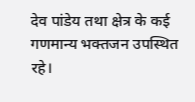देव पांडेय तथा क्षेत्र के कई गणमान्य भक्तजन उपस्थित रहे।